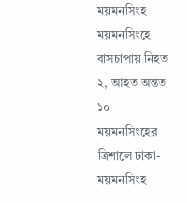ময়মনসিংহ
ময়মনসিংহে বাসচাপায় নিহত ২, আহত অন্তত ১০
ময়মনসিংহের ত্রিশালে ঢাকা-ময়মনসিংহ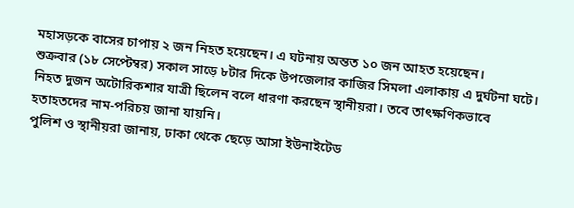মহাসড়কে বাসের চাপায় ২ জন নিহত হয়েছেন। এ ঘটনায় অন্তত ১০ জন আহত হয়েছেন।
শুক্রবার (১৮ সেপ্টেম্বর) সকাল সাড়ে ৮টার দিকে উপজেলার কাজির সিমলা এলাকায় এ দুর্ঘটনা ঘটে।
নিহত দুজন অটোরিকশার যাত্রী ছিলেন বলে ধারণা করছেন স্থানীয়রা। তবে তাৎক্ষণিকভাবে হতাহতদের নাম-পরিচয় জানা যায়নি।
পুলিশ ও স্থানীয়রা জানায়, ঢাকা থেকে ছেড়ে আসা ইউনাইটেড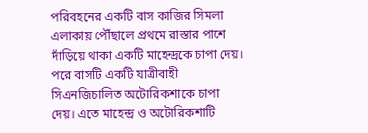পরিবহনের একটি বাস কাজির সিমলা এলাকায় পৌঁছালে প্রথমে রাস্তার পাশে দাঁড়িয়ে থাকা একটি মাহেন্দ্রকে চাপা দেয়। পরে বাসটি একটি যাত্রীবাহী সিএনজিচালিত অটোরিকশাকে চাপা দেয়। এতে মাহেন্দ্র ও অটোরিকশাটি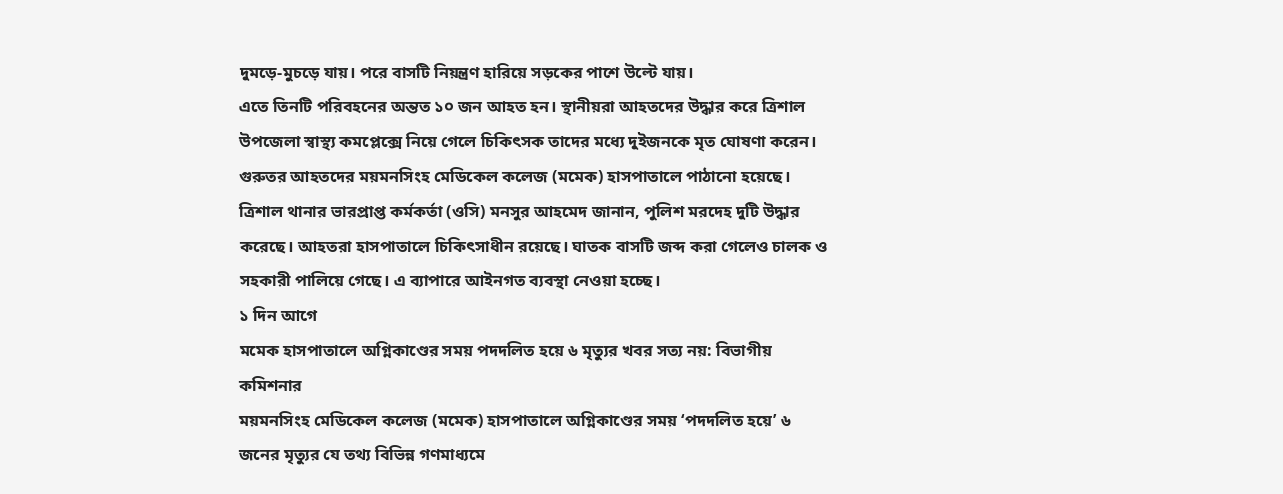দুমড়ে-মুচড়ে যায়। পরে বাসটি নিয়ন্ত্রণ হারিয়ে সড়কের পাশে উল্টে যায়।
এতে তিনটি পরিবহনের অন্তত ১০ জন আহত হন। স্থানীয়রা আহতদের উদ্ধার করে ত্রিশাল উপজেলা স্বাস্থ্য কমপ্লেক্সে নিয়ে গেলে চিকিৎসক তাদের মধ্যে দুইজনকে মৃত ঘোষণা করেন। গুরুতর আহতদের ময়মনসিংহ মেডিকেল কলেজ (মমেক) হাসপাতালে পাঠানো হয়েছে।
ত্রিশাল থানার ভারপ্রাপ্ত কর্মকর্তা (ওসি) মনসুর আহমেদ জানান, পুলিশ মরদেহ দুটি উদ্ধার করেছে। আহতরা হাসপাতালে চিকিৎসাধীন রয়েছে। ঘাতক বাসটি জব্দ করা গেলেও চালক ও সহকারী পালিয়ে গেছে। এ ব্যাপারে আইনগত ব্যবস্থা নেওয়া হচ্ছে।
১ দিন আগে
মমেক হাসপাতালে অগ্নিকাণ্ডের সময় পদদলিত হয়ে ৬ মৃত্যুর খবর সত্য নয়: বিভাগীয় কমিশনার
ময়মনসিংহ মেডিকেল কলেজ (মমেক) হাসপাতালে অগ্নিকাণ্ডের সময় ‘পদদলিত হয়ে’ ৬ জনের মৃত্যুর যে তথ্য বিভিন্ন গণমাধ্যমে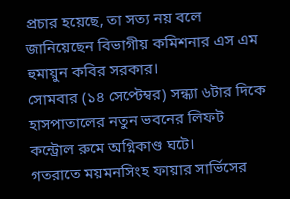প্রচার হয়েছে, তা সত্য নয় বলে জানিয়েছেন বিভাগীয় কমিশনার এস এম হুমায়ুন কবির সরকার।
সোমবার (১৪ সেপ্টেম্বর) সন্ধ্যা ৬টার দিকে হাসপাতালের নতুন ভবনের লিফট কন্ট্রোল রুমে অগ্নিকাণ্ড ঘটে।
গতরাতে ময়মনসিংহ ফায়ার সার্ভিসের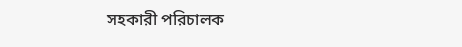সহকারী পরিচালক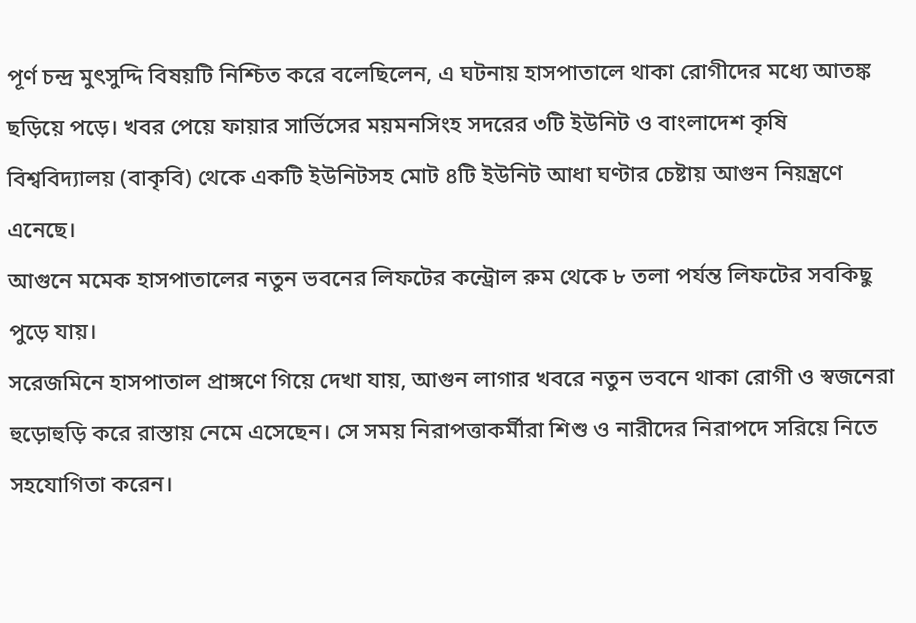পূর্ণ চন্দ্র মুৎসুদ্দি বিষয়টি নিশ্চিত করে বলেছিলেন, এ ঘটনায় হাসপাতালে থাকা রোগীদের মধ্যে আতঙ্ক ছড়িয়ে পড়ে। খবর পেয়ে ফায়ার সার্ভিসের ময়মনসিংহ সদরের ৩টি ইউনিট ও বাংলাদেশ কৃষি বিশ্ববিদ্যালয় (বাকৃবি) থেকে একটি ইউনিটসহ মোট ৪টি ইউনিট আধা ঘণ্টার চেষ্টায় আগুন নিয়ন্ত্রণে এনেছে।
আগুনে মমেক হাসপাতালের নতুন ভবনের লিফটের কন্ট্রোল রুম থেকে ৮ তলা পর্যন্ত লিফটের সবকিছু পুড়ে যায়।
সরেজমিনে হাসপাতাল প্রাঙ্গণে গিয়ে দেখা যায়, আগুন লাগার খবরে নতুন ভবনে থাকা রোগী ও স্বজনেরা হুড়োহুড়ি করে রাস্তায় নেমে এসেছেন। সে সময় নিরাপত্তাকর্মীরা শিশু ও নারীদের নিরাপদে সরিয়ে নিতে সহযোগিতা করেন।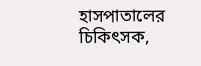হাসপাতালের চিকিৎসক,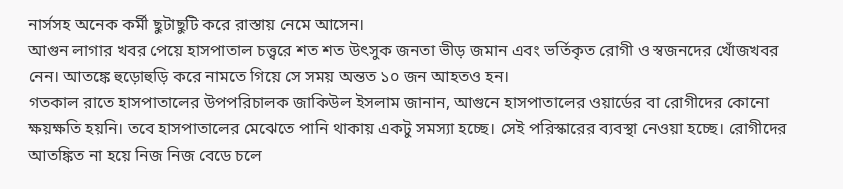নার্সসহ অনেক কর্মী ছুটাছুটি করে রাস্তায় নেমে আসেন।
আগুন লাগার খবর পেয়ে হাসপাতাল চত্ত্বরে শত শত উৎসুক জনতা ভীড় জমান এবং ভর্তিকৃত রোগী ও স্বজনদের খোঁজখবর নেন। আতঙ্কে হুড়োহুড়ি করে নামতে গিয়ে সে সময় অন্তত ১০ জন আহতও হন।
গতকাল রাতে হাসপাতালের উপপরিচালক জাকিউল ইসলাম জানান, আগুনে হাসপাতালের ওয়ার্ডের বা রোগীদের কোনো ক্ষয়ক্ষতি হয়নি। তবে হাসপাতালের মেঝেতে পানি থাকায় একটু সমস্যা হচ্ছে। সেই পরিস্কারের ব্যবস্থা নেওয়া হচ্ছে। রোগীদের আতঙ্কিত না হয়ে নিজ নিজ বেডে চলে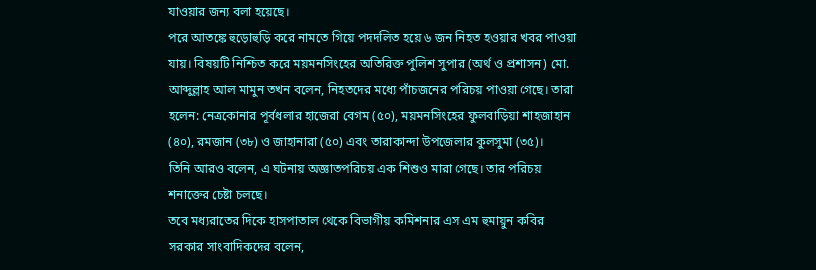যাওয়ার জন্য বলা হয়েছে।
পরে আতঙ্কে হুড়োহুড়ি করে নামতে গিয়ে পদদলিত হয়ে ৬ জন নিহত হওয়ার খবর পাওয়া যায়। বিষয়টি নিশ্চিত করে ময়মনসিংহের অতিরিক্ত পুলিশ সুপার (অর্থ ও প্রশাসন) মো. আব্দুল্লাহ আল মামুন তখন বলেন, নিহতদের মধ্যে পাঁচজনের পরিচয় পাওয়া গেছে। তারা হলেন: নেত্রকোনার পূর্বধলার হাজেরা বেগম (৫০), ময়মনসিংহের ফুলবাড়িয়া শাহজাহান (৪০), রমজান (৩৮) ও জাহানারা (৫০) এবং তারাকান্দা উপজেলার কুলসুমা (৩৫)।
তিনি আরও বলেন, এ ঘটনায় অজ্ঞাতপরিচয় এক শিশুও মারা গেছে। তার পরিচয় শনাক্তের চেষ্টা চলছে।
তবে মধ্যরাতের দিকে হাসপাতাল থেকে বিভাগীয় কমিশনার এস এম হুমায়ুন কবির সরকার সাংবাদিকদের বলেন,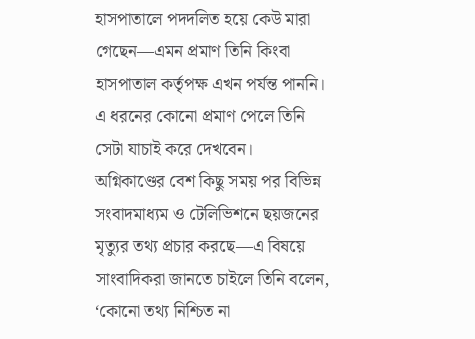হাসপাতালে পদদলিত হয়ে কেউ মারা গেছেন—এমন প্রমাণ তিনি কিংবা হাসপাতাল কর্তৃপক্ষ এখন পর্যন্ত পাননি। এ ধরনের কোনো প্রমাণ পেলে তিনি সেটা যাচাই করে দেখবেন।
অগ্নিকাণ্ডের বেশ কিছু সময় পর বিভিন্ন সংবাদমাধ্যম ও টেলিভিশনে ছয়জনের মৃত্যুর তথ্য প্রচার করছে—এ বিষয়ে সাংবাদিকরা জানতে চাইলে তিনি বলেন, ‘কোনো তথ্য নিশ্চিত না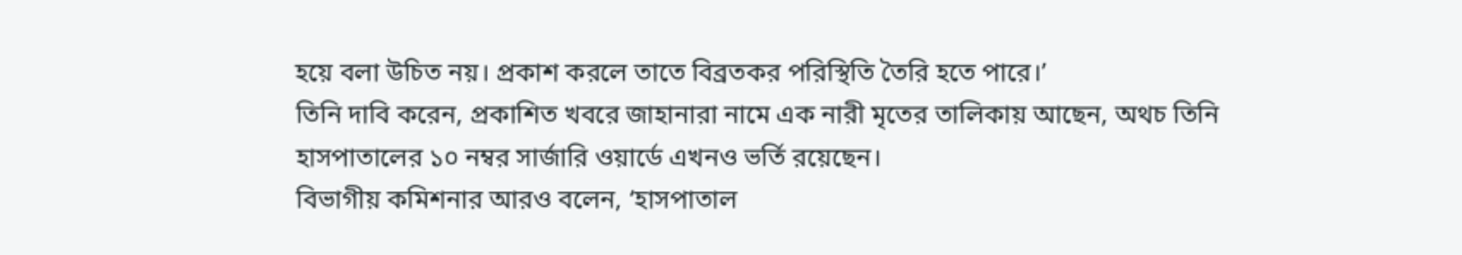হয়ে বলা উচিত নয়। প্রকাশ করলে তাতে বিব্রতকর পরিস্থিতি তৈরি হতে পারে।’
তিনি দাবি করেন, প্রকাশিত খবরে জাহানারা নামে এক নারী মৃতের তালিকায় আছেন, অথচ তিনি হাসপাতালের ১০ নম্বর সার্জারি ওয়ার্ডে এখনও ভর্তি রয়েছেন।
বিভাগীয় কমিশনার আরও বলেন, ‘হাসপাতাল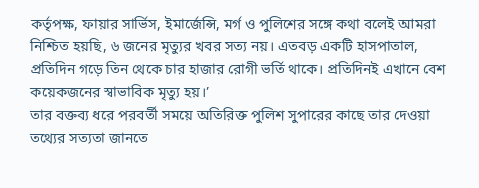কর্তৃপক্ষ, ফায়ার সার্ভিস, ইমার্জেন্সি, মর্গ ও পুলিশের সঙ্গে কথা বলেই আমরা নিশ্চিত হয়ছি, ৬ জনের মৃত্যুর খবর সত্য নয়। এতবড় একটি হাসপাতাল, প্রতিদিন গড়ে তিন থেকে চার হাজার রোগী ভর্তি থাকে। প্রতিদিনই এখানে বেশ কয়েকজনের স্বাভাবিক মৃত্যু হয়।’
তার বক্তব্য ধরে পরবর্তী সময়ে অতিরিক্ত পুলিশ সুপারের কাছে তার দেওয়া তথ্যের সত্যতা জানতে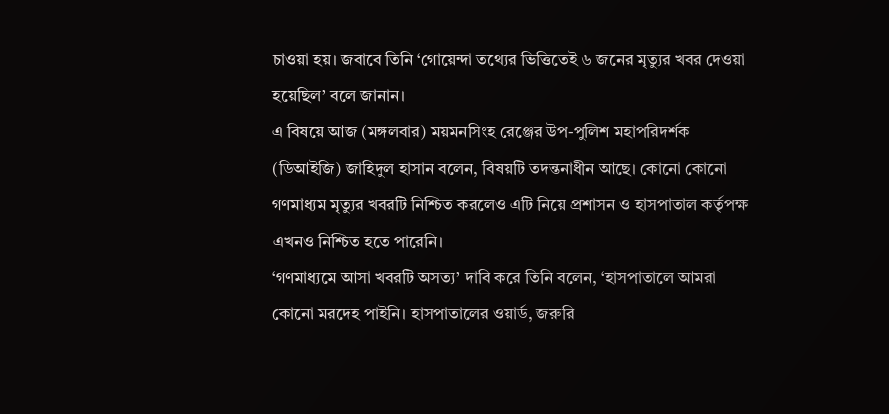চাওয়া হয়। জবাবে তিনি ‘গোয়েন্দা তথ্যের ভিত্তিতেই ৬ জনের মৃত্যুর খবর দেওয়া হয়েছিল’ বলে জানান।
এ বিষয়ে আজ (মঙ্গলবার) ময়মনসিংহ রেঞ্জের উপ-পুলিশ মহাপরিদর্শক (ডিআইজি) জাহিদুল হাসান বলেন, বিষয়টি তদন্তনাধীন আছে। কোনো কোনো গণমাধ্যম মৃত্যুর খবরটি নিশ্চিত করলেও এটি নিয়ে প্রশাসন ও হাসপাতাল কর্তৃপক্ষ এখনও নিশ্চিত হতে পারেনি।
‘গণমাধ্যমে আসা খবরটি অসত্য’ দাবি করে তিনি বলেন, ‘হাসপাতালে আমরা কোনো মরদেহ পাইনি। হাসপাতালের ওয়ার্ড, জরুরি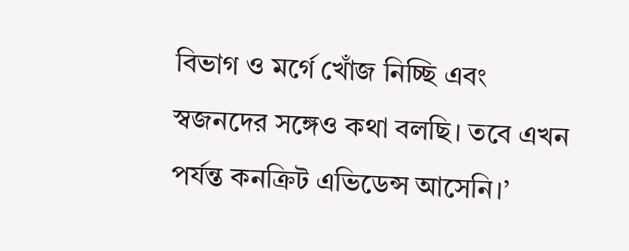বিভাগ ও মর্গে খোঁজ নিচ্ছি এবং স্বজনদের সঙ্গেও কথা বলছি। তবে এখন পর্যন্ত কনক্রিট এভিডেন্স আসেনি।’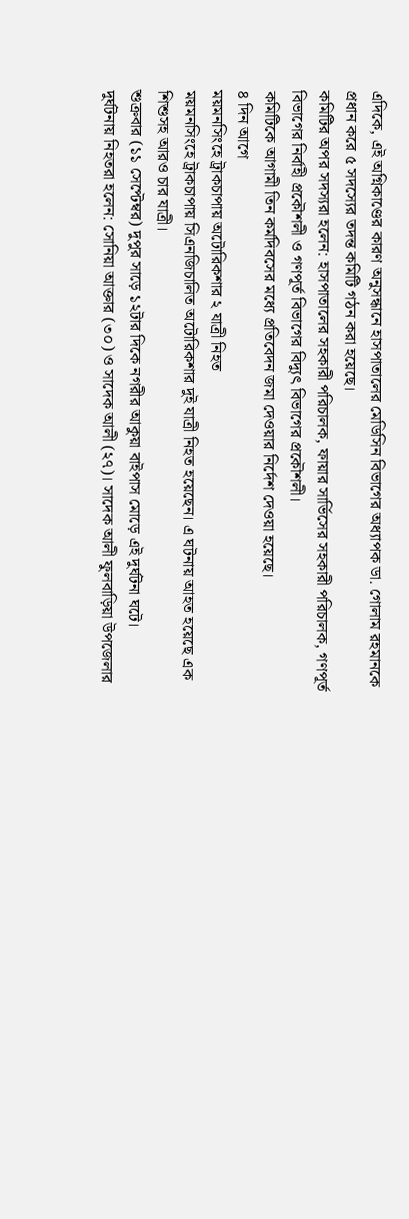এদিকে, এই অগ্নিকাণ্ডের কারণ অনুসন্ধানে হাসপাতালের মেডিসিন বিভাগের অধ্যাপক ডা. গোলাম রহমানকে প্রধান করে ৫ সদস্যের তদন্ত কমিটি গঠন করা হয়েছে।
কমিটির অপর সদস্যরা হলেন: হাসপাতালের সহকারী পরিচালক, ফায়ার সার্ভিসের সহকারী পরিচালক, গণপূর্ত বিভাগের নির্বাহী প্রকৌশলী ও গণপূর্ত বিভাগের বিদ্যুৎ বিভাগের প্রকৌশলী।
কমিটিকে আগামী তিন কর্মদিবসের মধ্যে প্রতিবেদন জমা দেওয়ার নির্দেশ দেওয়া হয়েছে।
৪ দিন আগে
ময়মনসিংহে ট্রাকচাপায় অটোরিকশার ২ যাত্রী নিহত
ময়মনসিংহে ট্রাকচাপায় সিএনজিচালিত অটোরিকশার দুই যাত্রী নিহত হয়েছেন। এ ঘটনায় আহত হয়েছে এক শিশুসহ আরও চার যাত্রী।
শুক্রবার (১১ সেপ্টেম্বর) দুপুর সাড়ে ১২টার দিকে নগরীর আকুয়া বাইপাস মোড়ে এই দুর্ঘটনা ঘটে।
দুর্ঘটনায় নিহতরা হলেন: সোনিয়া আক্তার (৩০) ও সাদেক আলী (২৭)। সাদেক আলী ফুলবাড়িয়া উপজেলার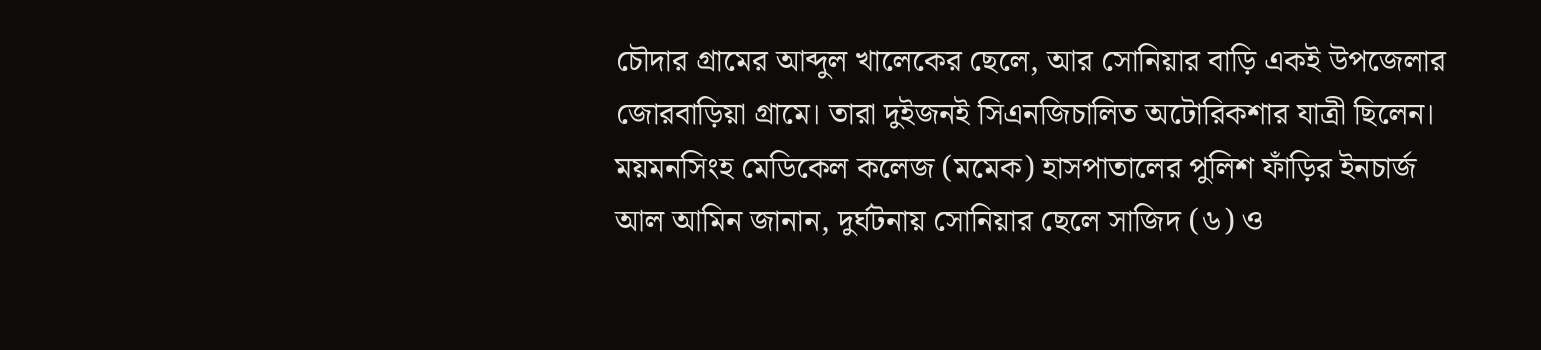চৌদার গ্রামের আব্দুল খালেকের ছেলে, আর সোনিয়ার বাড়ি একই উপজেলার জোরবাড়িয়া গ্রামে। তারা দুইজনই সিএনজিচালিত অটোরিকশার যাত্রী ছিলেন।
ময়মনসিংহ মেডিকেল কলেজ (মমেক) হাসপাতালের পুলিশ ফাঁড়ির ইনচার্জ আল আমিন জানান, দুর্ঘটনায় সোনিয়ার ছেলে সাজিদ (৬) ও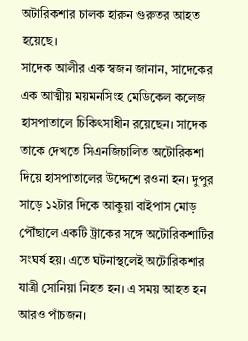অটারিকশার চালক হারুন গুরুতর আহত হয়েছে।
সাদেক আলীর এক স্বজন জানান, সাদেকের এক আত্মীয় ময়মনসিংহ মেডিকেল কলেজ হাসপাতালে চিকিৎসাধীন রয়েছেন। সাদেক তাকে দেখতে সিএনজিচালিত অটোরিকশা দিয়ে হাসপাতালের উদ্দেশে রওনা হন। দুপুর সাড়ে ১২টার দিকে আকুয়া বাইপাস মোড় পৌঁছালে একটি ট্রাকের সঙ্গে অটোরিকশাটির সংঘর্ষ হয়। এতে ঘটনাস্থলেই অটোরিকশার যাত্রী সোনিয়া নিহত হন। এ সময় আহত হন আরও পাঁচজন।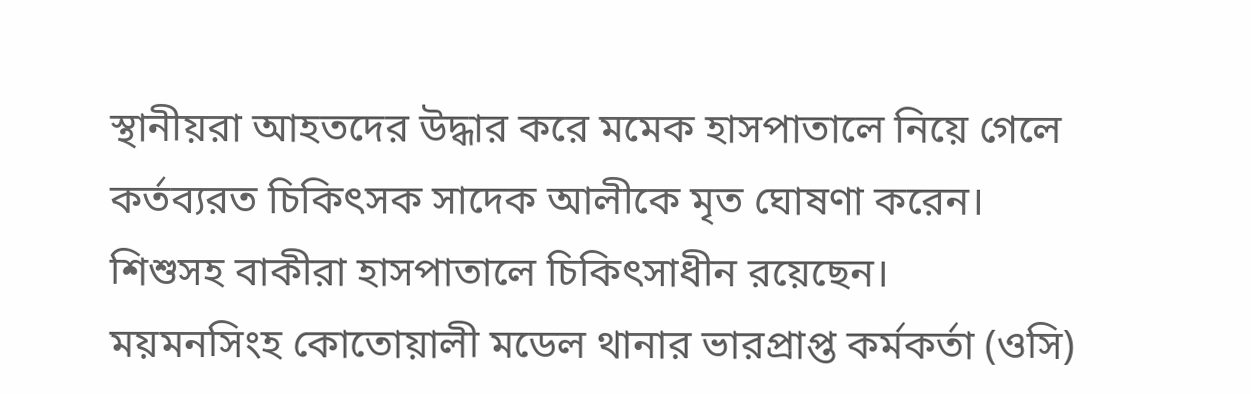স্থানীয়রা আহতদের উদ্ধার করে মমেক হাসপাতালে নিয়ে গেলে কর্তব্যরত চিকিৎসক সাদেক আলীকে মৃত ঘোষণা করেন। শিশুসহ বাকীরা হাসপাতালে চিকিৎসাধীন রয়েছেন।
ময়মনসিংহ কোতোয়ালী মডেল থানার ভারপ্রাপ্ত কর্মকর্তা (ওসি)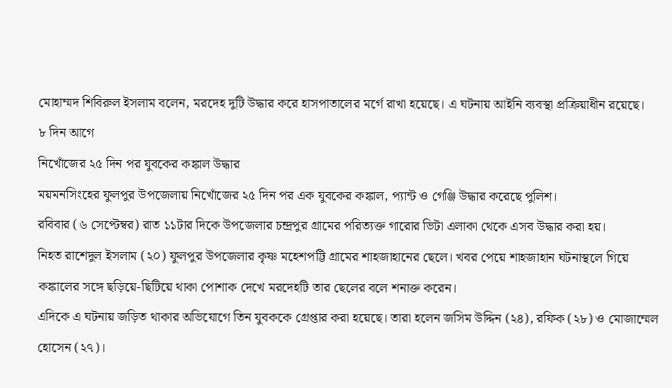মোহাম্মদ শিবিরুল ইসলাম বলেন, মরদেহ দুটি উদ্ধার করে হাসপাতালের মর্গে রাখা হয়েছে। এ ঘটনায় আইনি ব্যবস্থা প্রক্রিয়াধীন রয়েছে।
৮ দিন আগে
নিখোঁজের ২৫ দিন পর যুবকের কঙ্কাল উদ্ধার
ময়মনসিংহের ফুলপুর উপজেলায় নিখোঁজের ২৫ দিন পর এক যুবকের কঙ্কাল, প্যান্ট ও গেঞ্জি উদ্ধার করেছে পুলিশ।
রবিবার (৬ সেপ্টেম্বর) রাত ১১টার দিকে উপজেলার চন্দ্রপুর গ্রামের পরিত্যক্ত গারোর ভিটা এলাকা থেকে এসব উদ্ধার করা হয়।
নিহত রাশেদুল ইসলাম (২০) ফুলপুর উপজেলার কৃষ্ণ মহেশপট্টি গ্রামের শাহজাহানের ছেলে। খবর পেয়ে শাহজাহান ঘটনাস্থলে গিয়ে কঙ্কালের সঙ্গে ছড়িয়ে-ছিটিয়ে থাকা পোশাক দেখে মরদেহটি তার ছেলের বলে শনাক্ত করেন।
এদিকে এ ঘটনায় জড়িত থাকার অভিযোগে তিন যুবককে গ্রেপ্তার করা হয়েছে। তারা হলেন জসিম উদ্দিন (২৪), রফিক (২৮) ও মোজাম্মেল হোসেন (২৭)।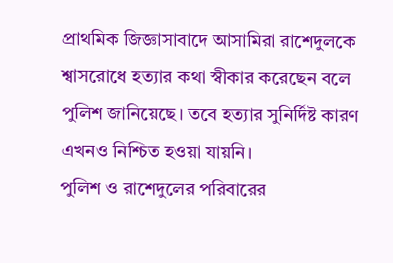প্রাথমিক জিজ্ঞাসাবাদে আসামিরা রাশেদুলকে শ্বাসরোধে হত্যার কথা স্বীকার করেছেন বলে পুলিশ জানিয়েছে। তবে হত্যার সুনির্দিষ্ট কারণ এখনও নিশ্চিত হওয়া যায়নি।
পুলিশ ও রাশেদুলের পরিবারের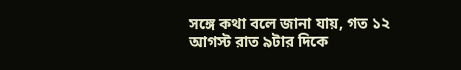সঙ্গে কথা বলে জানা যায়, গত ১২ আগস্ট রাত ৯টার দিকে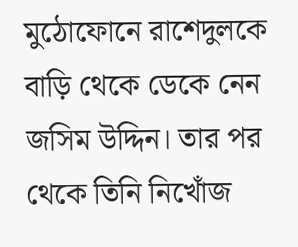মুঠোফোনে রাশেদুলকে বাড়ি থেকে ডেকে নেন জসিম উদ্দিন। তার পর থেকে তিনি নিখোঁজ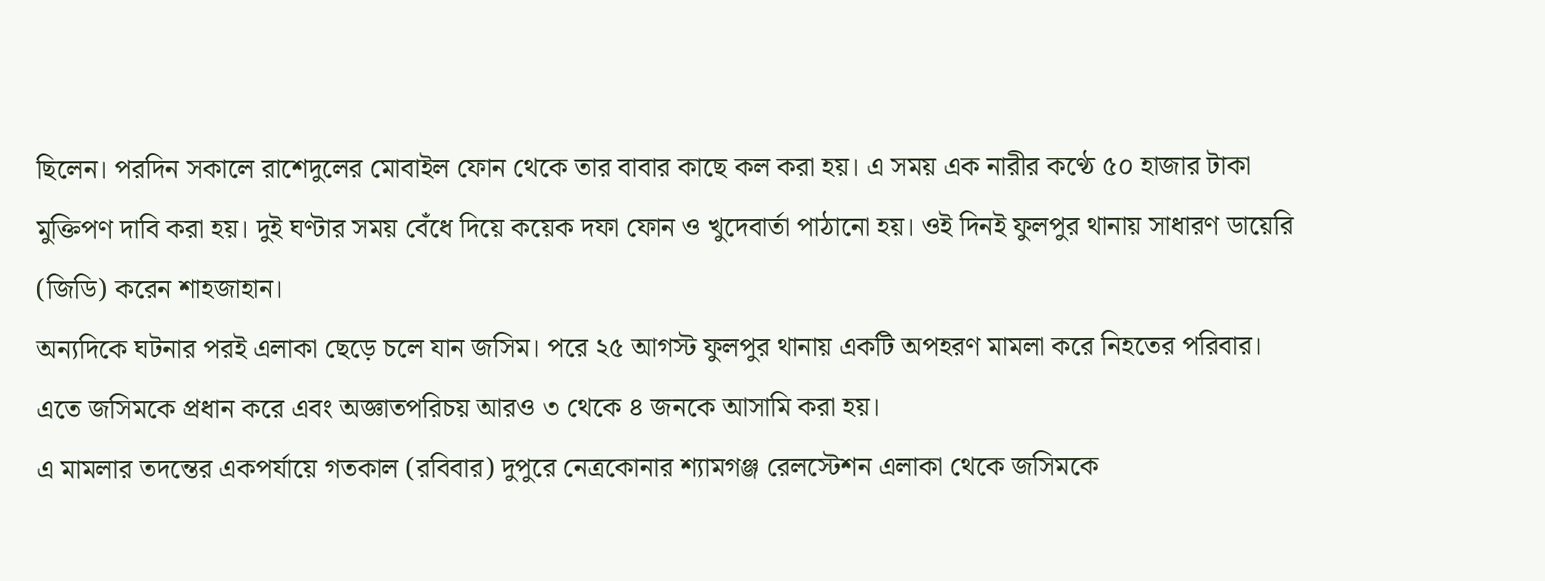ছিলেন। পরদিন সকালে রাশেদুলের মোবাইল ফোন থেকে তার বাবার কাছে কল করা হয়। এ সময় এক নারীর কণ্ঠে ৫০ হাজার টাকা মুক্তিপণ দাবি করা হয়। দুই ঘণ্টার সময় বেঁধে দিয়ে কয়েক দফা ফোন ও খুদেবার্তা পাঠানো হয়। ওই দিনই ফুলপুর থানায় সাধারণ ডায়েরি (জিডি) করেন শাহজাহান।
অন্যদিকে ঘটনার পরই এলাকা ছেড়ে চলে যান জসিম। পরে ২৫ আগস্ট ফুলপুর থানায় একটি অপহরণ মামলা করে নিহতের পরিবার। এতে জসিমকে প্রধান করে এবং অজ্ঞাতপরিচয় আরও ৩ থেকে ৪ জনকে আসামি করা হয়।
এ মামলার তদন্তের একপর্যায়ে গতকাল (রবিবার) দুপুরে নেত্রকোনার শ্যামগঞ্জ রেলস্টেশন এলাকা থেকে জসিমকে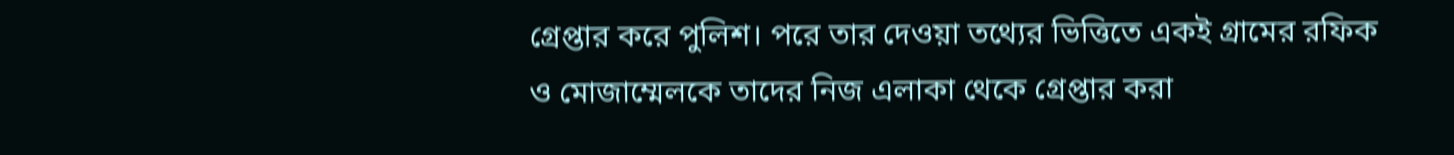গ্রেপ্তার করে পুলিশ। পরে তার দেওয়া তথ্যের ভিত্তিতে একই গ্রামের রফিক ও মোজাম্মেলকে তাদের নিজ এলাকা থেকে গ্রেপ্তার করা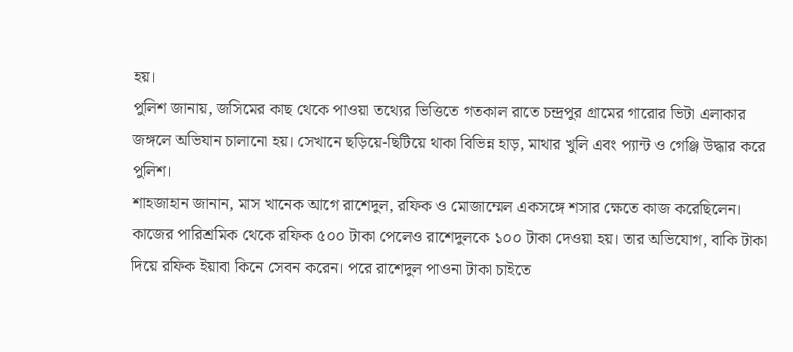হয়।
পুলিশ জানায়, জসিমের কাছ থেকে পাওয়া তথ্যের ভিত্তিতে গতকাল রাতে চন্দ্রপুর গ্রামের গারোর ভিটা এলাকার জঙ্গলে অভিযান চালানো হয়। সেখানে ছড়িয়ে-ছিটিয়ে থাকা বিভিন্ন হাড়, মাথার খুলি এবং প্যান্ট ও গেঞ্জি উদ্ধার করে পুলিশ।
শাহজাহান জানান, মাস খানেক আগে রাশেদুল, রফিক ও মোজাম্মেল একসঙ্গে শসার ক্ষেতে কাজ করেছিলেন। কাজের পারিশ্রমিক থেকে রফিক ৫০০ টাকা পেলেও রাশেদুলকে ১০০ টাকা দেওয়া হয়। তার অভিযোগ, বাকি টাকা দিয়ে রফিক ইয়াবা কিনে সেবন করেন। পরে রাশেদুল পাওনা টাকা চাইতে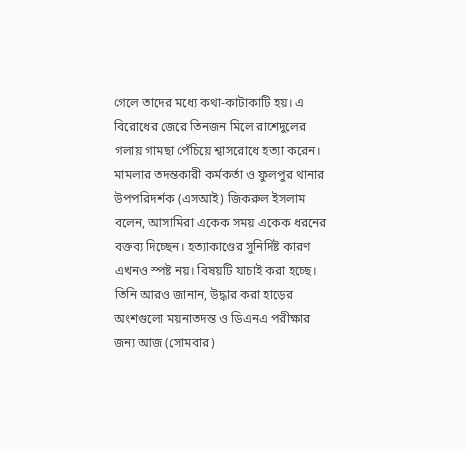গেলে তাদের মধ্যে কথা-কাটাকাটি হয়। এ বিরোধের জেরে তিনজন মিলে রাশেদুলের গলায় গামছা পেঁচিয়ে শ্বাসরোধে হত্যা করেন।
মামলার তদন্তকারী কর্মকর্তা ও ফুলপুর থানার উপপরিদর্শক (এসআই) জিকরুল ইসলাম বলেন, আসামিরা একেক সময় একেক ধরনের বক্তব্য দিচ্ছেন। হত্যাকাণ্ডের সুনির্দিষ্ট কারণ এখনও স্পষ্ট নয়। বিষয়টি যাচাই করা হচ্ছে।
তিনি আরও জানান, উদ্ধার করা হাড়ের অংশগুলো ময়নাতদন্ত ও ডিএনএ পরীক্ষার জন্য আজ (সোমবার)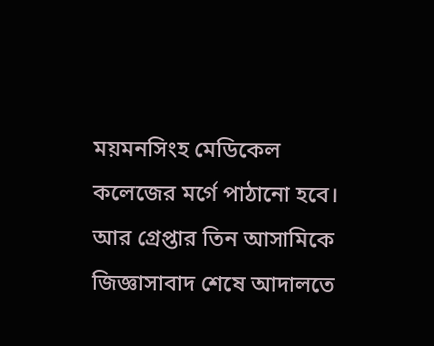ময়মনসিংহ মেডিকেল কলেজের মর্গে পাঠানো হবে। আর গ্রেপ্তার তিন আসামিকে জিজ্ঞাসাবাদ শেষে আদালতে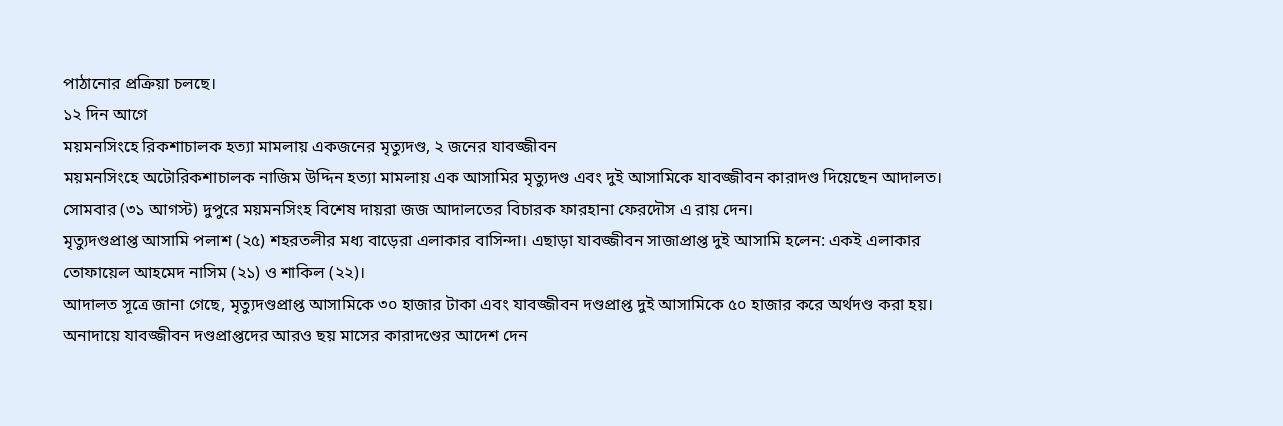পাঠানোর প্রক্রিয়া চলছে।
১২ দিন আগে
ময়মনসিংহে রিকশাচালক হত্যা মামলায় একজনের মৃত্যুদণ্ড, ২ জনের যাবজ্জীবন
ময়মনসিংহে অটোরিকশাচালক নাজিম উদ্দিন হত্যা মামলায় এক আসামির মৃত্যুদণ্ড এবং দুই আসামিকে যাবজ্জীবন কারাদণ্ড দিয়েছেন আদালত।
সোমবার (৩১ আগস্ট) দুপুরে ময়মনসিংহ বিশেষ দায়রা জজ আদালতের বিচারক ফারহানা ফেরদৌস এ রায় দেন।
মৃত্যুদণ্ডপ্রাপ্ত আসামি পলাশ (২৫) শহরতলীর মধ্য বাড়েরা এলাকার বাসিন্দা। এছাড়া যাবজ্জীবন সাজাপ্রাপ্ত দুই আসামি হলেন: একই এলাকার তোফায়েল আহমেদ নাসিম (২১) ও শাকিল (২২)।
আদালত সূত্রে জানা গেছে, মৃত্যুদণ্ডপ্রাপ্ত আসামিকে ৩০ হাজার টাকা এবং যাবজ্জীবন দণ্ডপ্রাপ্ত দুই আসামিকে ৫০ হাজার করে অর্থদণ্ড করা হয়। অনাদায়ে যাবজ্জীবন দণ্ডপ্রাপ্তদের আরও ছয় মাসের কারাদণ্ডের আদেশ দেন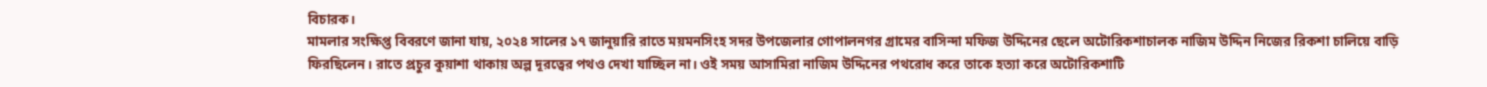বিচারক।
মামলার সংক্ষিপ্ত বিবরণে জানা যায়, ২০২৪ সালের ১৭ জানুয়ারি রাতে ময়মনসিংহ সদর উপজেলার গোপালনগর গ্রামের বাসিন্দা মফিজ উদ্দিনের ছেলে অটোরিকশাচালক নাজিম উদ্দিন নিজের রিকশা চালিয়ে বাড়ি ফিরছিলেন। রাতে প্রচুর কুয়াশা থাকায় অল্প দূরত্বের পথও দেখা যাচ্ছিল না। ওই সময় আসামিরা নাজিম উদ্দিনের পথরোধ করে তাকে হত্যা করে অটোরিকশাটি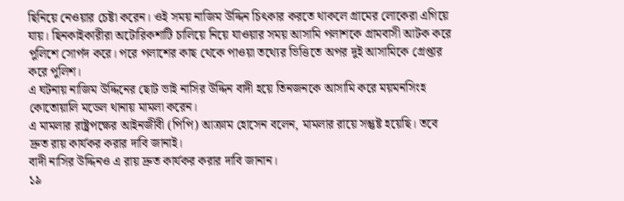ছিনিয়ে নেওয়ার চেষ্টা করেন। ওই সময় নাজিম উদ্দিন চিৎকার করতে থাকলে গ্রামের লোকেরা এগিয়ে যায়। ছিনকাইকারীরা অটোরিকশাটি চালিয়ে নিয়ে যাওয়ার সময় আসামি পলাশকে গ্রামবাসী আটক করে পুলিশে সোর্পদ করে। পরে পলাশের কাছ থেকে পাওয়া তথ্যের ভিত্তিতে অপর দুই আসামিকে গ্রেপ্তার করে পুলিশ।
এ ঘটনায় নাজিম উদ্দিনের ছোট ভাই নাসির উদ্দিন বাদী হয়ে তিনজনকে আসামি করে ময়মনসিংহ কোতোয়ালি মডেল থানায় মামলা করেন।
এ মামলার রাষ্ট্রপক্ষের আইনজীবী (পিপি) আক্রাম হোসেন বলেন, মামলার রায়ে সন্তুষ্ট হয়েছি। তবে দ্রুত রায় কার্যকর করার দাবি জানাই।
বাদী নাসির উদ্দিনও এ রায় দ্রুত কার্যকর করার দাবি জানান।
১৯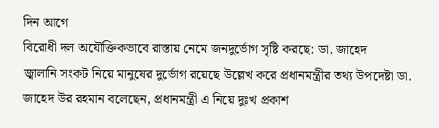দিন আগে
বিরোধী দল অযৌক্তিকভাবে রাস্তায় নেমে জনদুর্ভোগ সৃষ্টি করছে: ডা. জাহেদ
জ্বালানি সংকট নিয়ে মানুষের দুর্ভোগ রয়েছে উল্লেখ করে প্রধানমন্ত্রীর তথ্য উপদেষ্টা ডা. জাহেদ উর রহমান বলেছেন, প্রধানমন্ত্রী এ নিয়ে দুঃখ প্রকাশ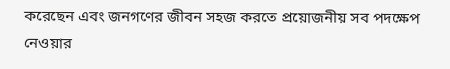করেছেন এবং জনগণের জীবন সহজ করতে প্রয়োজনীয় সব পদক্ষেপ নেওয়ার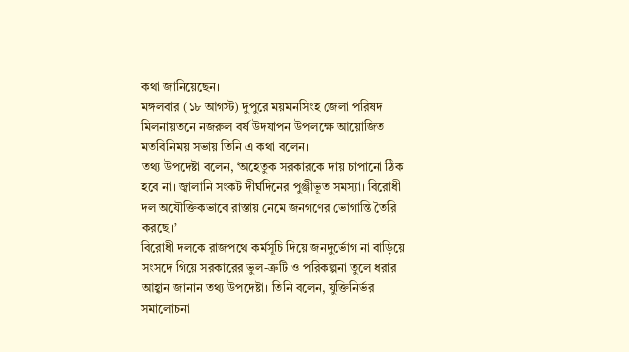কথা জানিয়েছেন।
মঙ্গলবার (১৮ আগস্ট) দুপুরে ময়মনসিংহ জেলা পরিষদ মিলনায়তনে নজরুল বর্ষ উদযাপন উপলক্ষে আয়োজিত মতবিনিময় সভায় তিনি এ কথা বলেন।
তথ্য উপদেষ্টা বলেন, ‘অহেতুক সরকারকে দায় চাপানো ঠিক হবে না। জ্বালানি সংকট দীর্ঘদিনের পুঞ্জীভূত সমস্যা। বিরোধী দল অযৌক্তিকভাবে রাস্তায় নেমে জনগণের ভোগান্তি তৈরি করছে।’
বিরোধী দলকে রাজপথে কর্মসূচি দিয়ে জনদুর্ভোগ না বাড়িয়ে সংসদে গিয়ে সরকারের ভুল-ত্রুটি ও পরিকল্পনা তুলে ধরার আহ্বান জানান তথ্য উপদেষ্টা। তিনি বলেন, যুক্তিনির্ভর সমালোচনা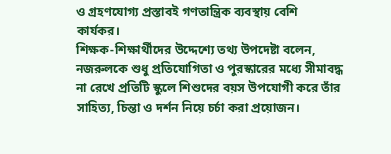ও গ্রহণযোগ্য প্রস্তাবই গণতান্ত্রিক ব্যবস্থায় বেশি কার্যকর।
শিক্ষক-শিক্ষার্থীদের উদ্দেশ্যে তথ্য উপদেষ্টা বলেন, নজরুলকে শুধু প্রতিযোগিতা ও পুরস্কারের মধ্যে সীমাবদ্ধ না রেখে প্রতিটি স্কুলে শিশুদের বয়স উপযোগী করে তাঁর সাহিত্য, চিন্তা ও দর্শন নিয়ে চর্চা করা প্রয়োজন।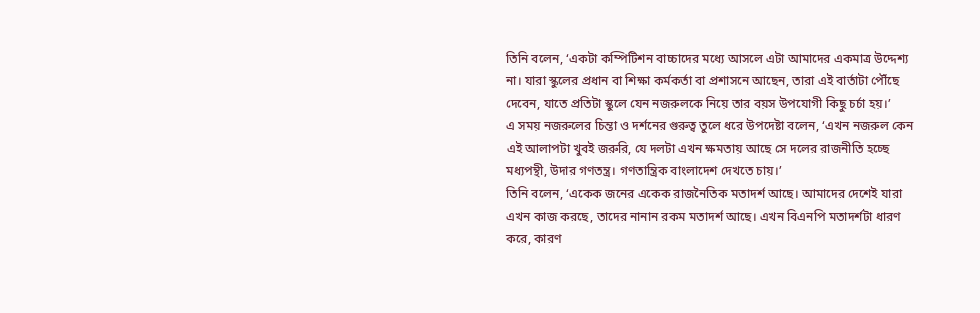তিনি বলেন, ‘একটা কম্পিটিশন বাচ্চাদের মধ্যে আসলে এটা আমাদের একমাত্র উদ্দেশ্য না। যারা স্কুলের প্রধান বা শিক্ষা কর্মকর্তা বা প্রশাসনে আছেন, তারা এই বার্তাটা পৌঁছে দেবেন, যাতে প্রতিটা স্কুলে যেন নজরুলকে নিয়ে তার বয়স উপযোগী কিছু চর্চা হয়।’
এ সময় নজরুলের চিন্তা ও দর্শনের গুরুত্ব তুলে ধরে উপদেষ্টা বলেন, ‘এখন নজরুল কেন এই আলাপটা খুবই জরুরি, যে দলটা এখন ক্ষমতায় আছে সে দলের রাজনীতি হচ্ছে মধ্যপন্থী, উদার গণতন্ত্র। গণতান্ত্রিক বাংলাদেশ দেখতে চায়।’
তিনি বলেন, ‘একেক জনের একেক রাজনৈতিক মতাদর্শ আছে। আমাদের দেশেই যারা এখন কাজ করছে, তাদের নানান রকম মতাদর্শ আছে। এখন বিএনপি মতাদর্শটা ধারণ করে, কারণ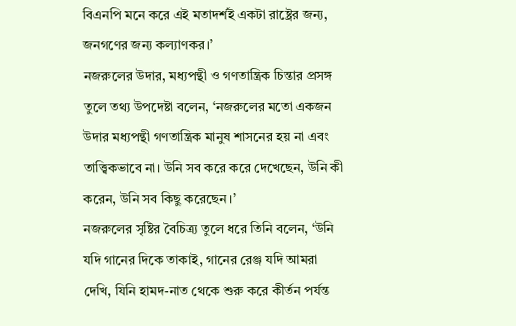বিএনপি মনে করে এই মতাদর্শই একটা রাষ্ট্রের জন্য, জনগণের জন্য কল্যাণকর।’
নজরুলের উদার, মধ্যপন্থী ও গণতান্ত্রিক চিন্তার প্রসঙ্গ তুলে তথ্য উপদেষ্টা বলেন, ‘নজরুলের মতো একজন উদার মধ্যপন্থী গণতান্ত্রিক মানুষ শাসনের হয় না এবং তাত্ত্বিকভাবে না। উনি সব করে করে দেখেছেন, উনি কী করেন, উনি সব কিছু করেছেন।’
নজরুলের সৃষ্টির বৈচিত্র্য তুলে ধরে তিনি বলেন, ‘উনি যদি গানের দিকে তাকাই, গানের রেঞ্জ যদি আমরা দেখি, যিনি হামদ-নাত থেকে শুরু করে কীর্তন পর্যন্ত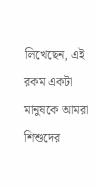লিখেছেন, এই রকম একটা মানুষকে আমরা শিশুদের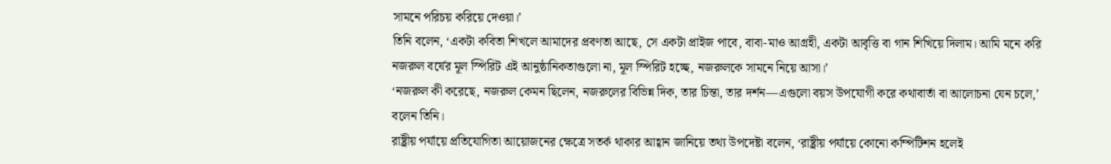সামনে পরিচয় করিয়ে দেওয়া।’
তিনি বলেন, ‘একটা কবিতা শিখলে আমাদের প্রবণতা আছে, সে একটা প্রাইজ পাবে, বাবা-মাও আগ্রহী, একটা আবৃত্তি বা গান শিখিয়ে দিলাম। আমি মনে করি নজরুল বর্ষের মূল স্পিরিট এই আনুষ্ঠানিকতাগুলো না, মূল স্পিরিট হচ্ছে, নজরুলকে সামনে নিয়ে আসা।’
‘নজরুল কী করেছে, নজরুল কেমন ছিলেন, নজরুলের বিভিন্ন দিক, তার চিন্তা, তার দর্শন—এগুলো বয়স উপযোগী করে কথাবার্তা বা আলোচনা যেন চলে,’ বলেন তিনি।
রাষ্ট্রীয় পর্যায়ে প্রতিযোগিতা আয়োজনের ক্ষেত্রে সতর্ক থাকার আহ্বান জানিয়ে তথ্য উপদেষ্টা বলেন, ‘রাষ্ট্রীয় পর্যায়ে কোনো কম্পিটিশন হলেই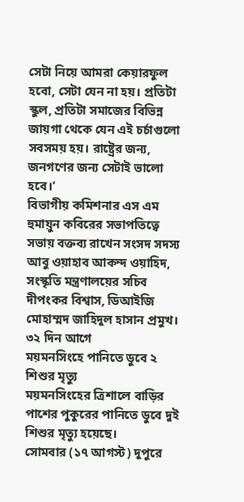সেটা নিয়ে আমরা কেয়ারফুল হবো, সেটা যেন না হয়। প্রতিটা স্কুল, প্রতিটা সমাজের বিভিন্ন জায়গা থেকে যেন এই চর্চাগুলো সবসময় হয়। রাষ্ট্রের জন্য, জনগণের জন্য সেটাই ভালো হবে।’
বিভাগীয় কমিশনার এস এম হুমায়ুন কবিরের সভাপতিত্বে সভায় বক্তব্য রাখেন সংসদ সদস্য আবু ওয়াহাব আকন্দ ওয়াহিদ, সংস্কৃতি মন্ত্রণালয়ের সচিব দীপংকর বিশ্বাস, ডিআইজি মোহাম্মদ জাহিদুল হাসান প্রমুখ।
৩২ দিন আগে
ময়মনসিংহে পানিতে ডুবে ২ শিশুর মৃত্যু
ময়মনসিংহের ত্রিশালে বাড়ির পাশের পুকুরের পানিতে ডুবে দুই শিশুর মৃত্যু হয়েছে।
সোমবার (১৭ আগস্ট) দুপুরে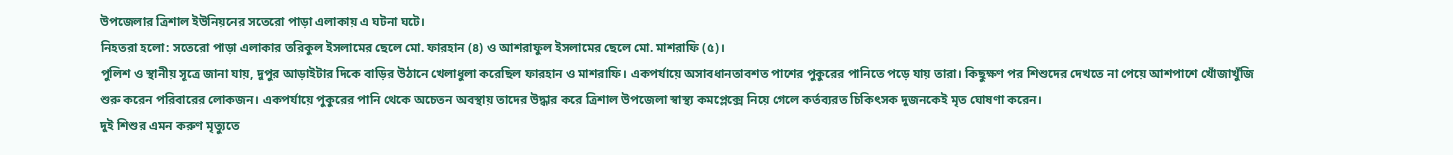উপজেলার ত্রিশাল ইউনিয়নের সতেরো পাড়া এলাকায় এ ঘটনা ঘটে।
নিহতরা হলো: সতেরো পাড়া এলাকার তরিকুল ইসলামের ছেলে মো. ফারহান (৪) ও আশরাফুল ইসলামের ছেলে মো. মাশরাফি (৫)।
পুলিশ ও স্থানীয় সূত্রে জানা যায়, দুপুর আড়াইটার দিকে বাড়ির উঠানে খেলাধুলা করেছিল ফারহান ও মাশরাফি। একপর্যায়ে অসাবধানতাবশত পাশের পুকুরের পানিতে পড়ে যায় তারা। কিছুক্ষণ পর শিশুদের দেখতে না পেয়ে আশপাশে খোঁজাখুঁজি শুরু করেন পরিবারের লোকজন। একপর্যায়ে পুকুরের পানি থেকে অচেতন অবস্থায় তাদের উদ্ধার করে ত্রিশাল উপজেলা স্বাস্থ্য কমপ্লেক্সে নিয়ে গেলে কর্তব্যরত চিকিৎসক দুজনকেই মৃত ঘোষণা করেন।
দুই শিশুর এমন করুণ মৃত্যুতে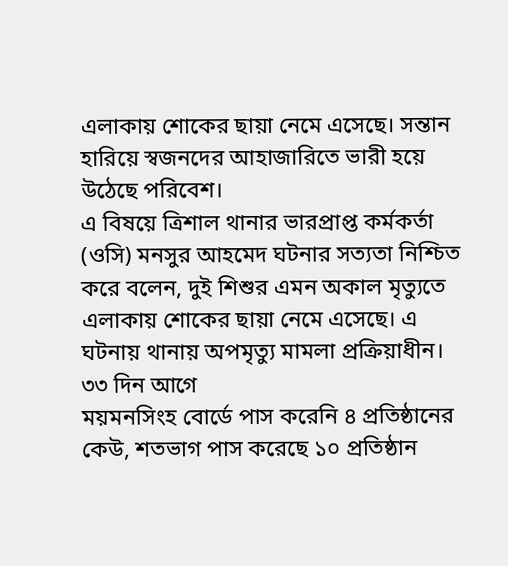এলাকায় শোকের ছায়া নেমে এসেছে। সন্তান হারিয়ে স্বজনদের আহাজারিতে ভারী হয়ে উঠেছে পরিবেশ।
এ বিষয়ে ত্রিশাল থানার ভারপ্রাপ্ত কর্মকর্তা (ওসি) মনসুর আহমেদ ঘটনার সত্যতা নিশ্চিত করে বলেন, দুই শিশুর এমন অকাল মৃত্যুতে এলাকায় শোকের ছায়া নেমে এসেছে। এ ঘটনায় থানায় অপমৃত্যু মামলা প্রক্রিয়াধীন।
৩৩ দিন আগে
ময়মনসিংহ বোর্ডে পাস করেনি ৪ প্রতিষ্ঠানের কেউ, শতভাগ পাস করেছে ১০ প্রতিষ্ঠান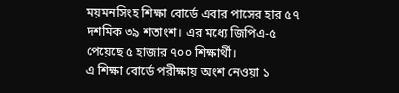ময়মনসিংহ শিক্ষা বোর্ডে এবার পাসের হার ৫৭ দশমিক ৩৯ শতাংশ। এর মধ্যে জিপিএ-৫ পেয়েছে ৫ হাজার ৭০০ শিক্ষার্থী।
এ শিক্ষা বোর্ডে পরীক্ষায় অংশ নেওয়া ১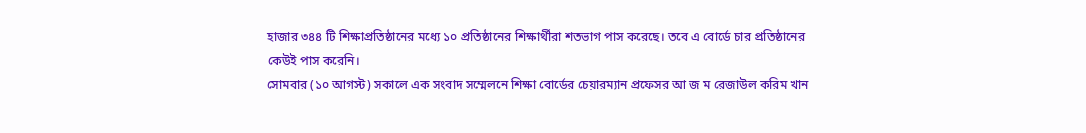হাজার ৩৪৪ টি শিক্ষাপ্রতিষ্ঠানের মধ্যে ১০ প্রতিষ্ঠানের শিক্ষার্থীরা শতভাগ পাস করেছে। তবে এ বোর্ডে চার প্রতিষ্ঠানের কেউই পাস করেনি।
সোমবার (১০ আগস্ট) সকালে এক সংবাদ সম্মেলনে শিক্ষা বোর্ডের চেয়ারম্যান প্রফেসর আ জ ম রেজাউল করিম খান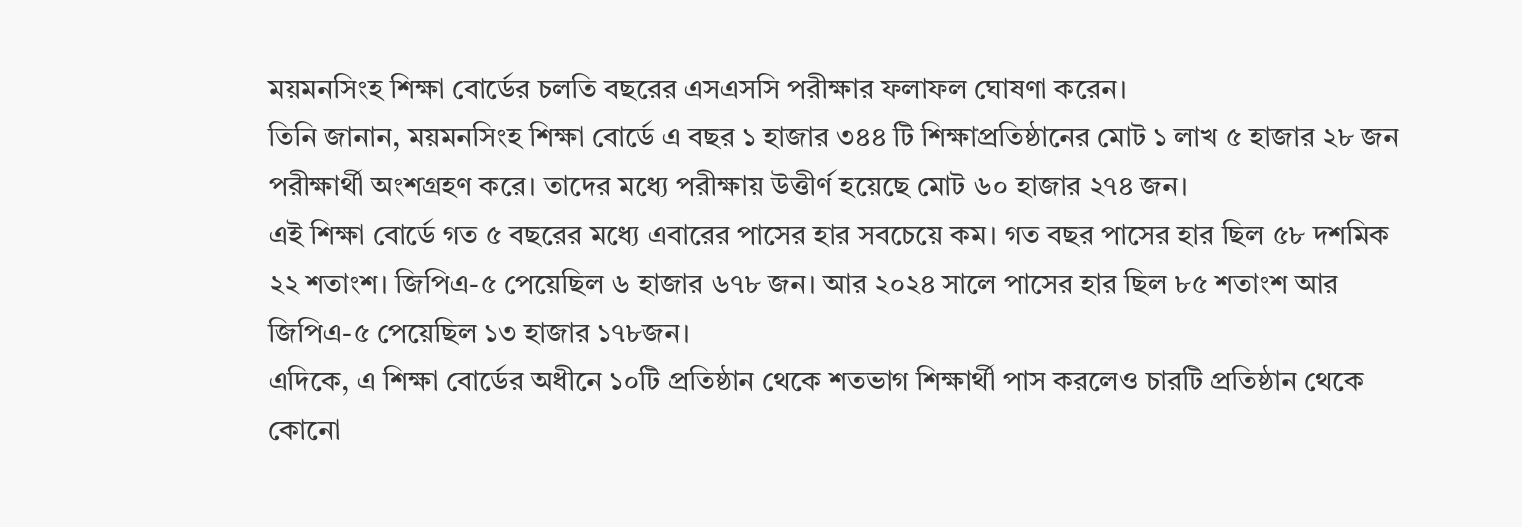ময়মনসিংহ শিক্ষা বোর্ডের চলতি বছরের এসএসসি পরীক্ষার ফলাফল ঘোষণা করেন।
তিনি জানান, ময়মনসিংহ শিক্ষা বোর্ডে এ বছর ১ হাজার ৩৪৪ টি শিক্ষাপ্রতিষ্ঠানের মোট ১ লাখ ৫ হাজার ২৮ জন পরীক্ষার্থী অংশগ্রহণ করে। তাদের মধ্যে পরীক্ষায় উত্তীর্ণ হয়েছে মোট ৬০ হাজার ২৭৪ জন।
এই শিক্ষা বোর্ডে গত ৫ বছরের মধ্যে এবারের পাসের হার সবচেয়ে কম। গত বছর পাসের হার ছিল ৫৮ দশমিক ২২ শতাংশ। জিপিএ-৫ পেয়েছিল ৬ হাজার ৬৭৮ জন। আর ২০২৪ সালে পাসের হার ছিল ৮৫ শতাংশ আর জিপিএ-৫ পেয়েছিল ১৩ হাজার ১৭৮জন।
এদিকে, এ শিক্ষা বোর্ডের অধীনে ১০টি প্রতিষ্ঠান থেকে শতভাগ শিক্ষার্থী পাস করলেও চারটি প্রতিষ্ঠান থেকে কোনো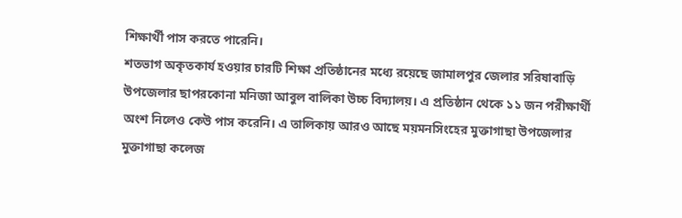শিক্ষার্থী পাস করতে পারেনি।
শতভাগ অকৃতকার্য হওয়ার চারটি শিক্ষা প্রতিষ্ঠানের মধ্যে রয়েছে জামালপুর জেলার সরিষাবাড়ি উপজেলার ছাপরকোনা মনিজা আবুল বালিকা উচ্চ বিদ্যালয়। এ প্রতিষ্ঠান থেকে ১১ জন পরীক্ষার্থী অংশ নিলেও কেউ পাস করেনি। এ তালিকায় আরও আছে ময়মনসিংহের মুক্তাগাছা উপজেলার মুক্তাগাছা কলেজ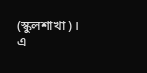(স্কুলশাখা)। এ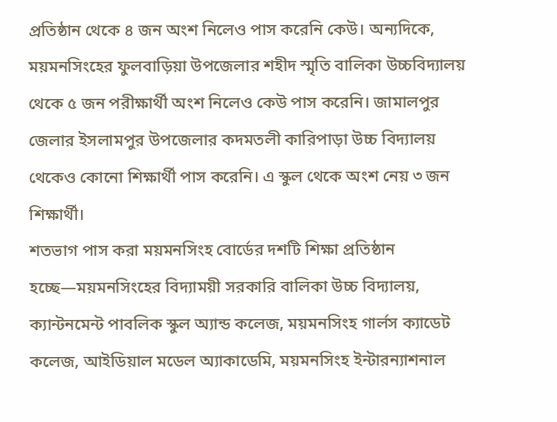প্রতিষ্ঠান থেকে ৪ জন অংশ নিলেও পাস করেনি কেউ। অন্যদিকে, ময়মনসিংহের ফুলবাড়িয়া উপজেলার শহীদ স্মৃতি বালিকা উচ্চবিদ্যালয় থেকে ৫ জন পরীক্ষার্থী অংশ নিলেও কেউ পাস করেনি। জামালপুর জেলার ইসলামপুর উপজেলার কদমতলী কারিপাড়া উচ্চ বিদ্যালয় থেকেও কোনো শিক্ষার্থী পাস করেনি। এ স্কুল থেকে অংশ নেয় ৩ জন শিক্ষার্থী।
শতভাগ পাস করা ময়মনসিংহ বোর্ডের দশটি শিক্ষা প্রতিষ্ঠান হচ্ছে—ময়মনসিংহের বিদ্যাময়ী সরকারি বালিকা উচ্চ বিদ্যালয়, ক্যান্টনমেন্ট পাবলিক স্কুল অ্যান্ড কলেজ, ময়মনসিংহ গার্লস ক্যাডেট কলেজ, আইডিয়াল মডেল অ্যাকাডেমি, ময়মনসিংহ ইন্টারন্যাশনাল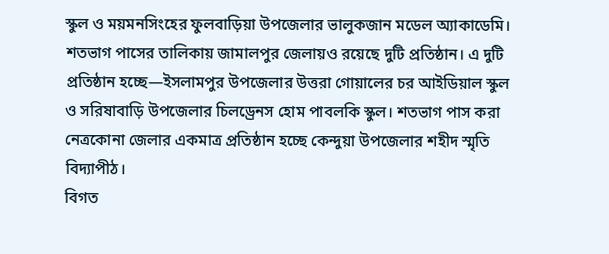স্কুল ও ময়মনসিংহের ফুলবাড়িয়া উপজেলার ভালুকজান মডেল অ্যাকাডেমি।
শতভাগ পাসের তালিকায় জামালপুর জেলায়ও রয়েছে দুটি প্রতিষ্ঠান। এ দুটি প্রতিষ্ঠান হচ্ছে—ইসলামপুর উপজেলার উত্তরা গোয়ালের চর আইডিয়াল স্কুল ও সরিষাবাড়ি উপজেলার চিলড্রেনস হোম পাবলকি স্কুল। শতভাগ পাস করা নেত্রকোনা জেলার একমাত্র প্রতিষ্ঠান হচ্ছে কেন্দুয়া উপজেলার শহীদ স্মৃতি বিদ্যাপীঠ।
বিগত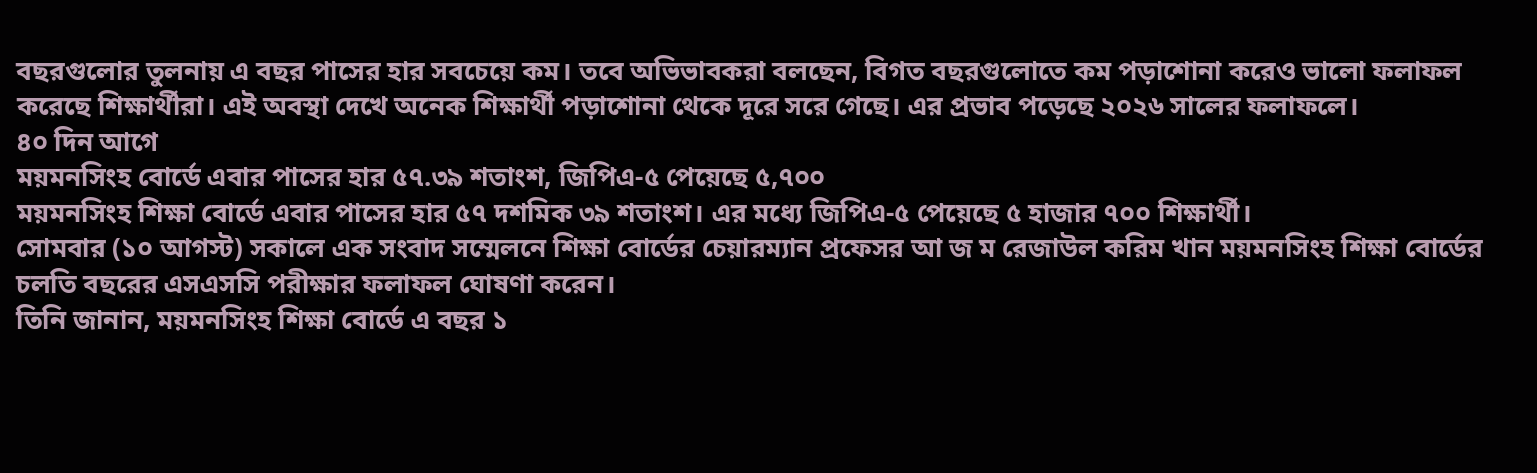বছরগুলোর তুলনায় এ বছর পাসের হার সবচেয়ে কম। তবে অভিভাবকরা বলছেন, বিগত বছরগুলোতে কম পড়াশোনা করেও ভালো ফলাফল করেছে শিক্ষার্থীরা। এই অবস্থা দেখে অনেক শিক্ষার্থী পড়াশোনা থেকে দূরে সরে গেছে। এর প্রভাব পড়েছে ২০২৬ সালের ফলাফলে।
৪০ দিন আগে
ময়মনসিংহ বোর্ডে এবার পাসের হার ৫৭.৩৯ শতাংশ, জিপিএ-৫ পেয়েছে ৫,৭০০
ময়মনসিংহ শিক্ষা বোর্ডে এবার পাসের হার ৫৭ দশমিক ৩৯ শতাংশ। এর মধ্যে জিপিএ-৫ পেয়েছে ৫ হাজার ৭০০ শিক্ষার্থী।
সোমবার (১০ আগস্ট) সকালে এক সংবাদ সম্মেলনে শিক্ষা বোর্ডের চেয়ারম্যান প্রফেসর আ জ ম রেজাউল করিম খান ময়মনসিংহ শিক্ষা বোর্ডের চলতি বছরের এসএসসি পরীক্ষার ফলাফল ঘোষণা করেন।
তিনি জানান, ময়মনসিংহ শিক্ষা বোর্ডে এ বছর ১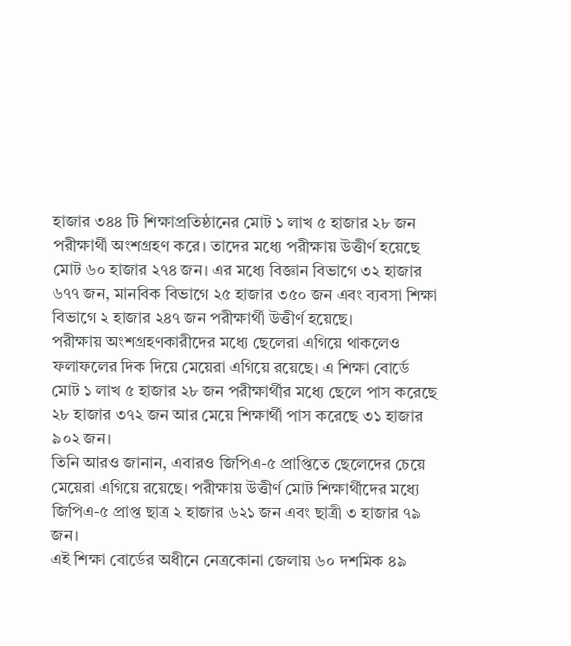হাজার ৩৪৪ টি শিক্ষাপ্রতিষ্ঠানের মোট ১ লাখ ৫ হাজার ২৮ জন পরীক্ষার্থী অংশগ্রহণ করে। তাদের মধ্যে পরীক্ষায় উত্তীর্ণ হয়েছে মোট ৬০ হাজার ২৭৪ জন। এর মধ্যে বিজ্ঞান বিভাগে ৩২ হাজার ৬৭৭ জন, মানবিক বিভাগে ২৫ হাজার ৩৫০ জন এবং ব্যবসা শিক্ষা বিভাগে ২ হাজার ২৪৭ জন পরীক্ষার্থী উত্তীর্ণ হয়েছে।
পরীক্ষায় অংশগ্রহণকারীদের মধ্যে ছেলেরা এগিয়ে থাকলেও ফলাফলের দিক দিয়ে মেয়েরা এগিয়ে রয়েছে। এ শিক্ষা বোর্ডে মোট ১ লাখ ৫ হাজার ২৮ জন পরীক্ষার্থীর মধ্যে ছেলে পাস করেছে ২৮ হাজার ৩৭২ জন আর মেয়ে শিক্ষার্থী পাস করেছে ৩১ হাজার ৯০২ জন।
তিনি আরও জানান, এবারও জিপিএ-৫ প্রাপ্তিতে ছেলেদের চেয়ে মেয়েরা এগিয়ে রয়েছে। পরীক্ষায় উত্তীর্ণ মোট শিক্ষার্থীদের মধ্যে জিপিএ-৫ প্রাপ্ত ছাত্র ২ হাজার ৬২১ জন এবং ছাত্রী ৩ হাজার ৭৯ জন।
এই শিক্ষা বোর্ডের অধীনে নেত্রকোনা জেলায় ৬০ দশমিক ৪৯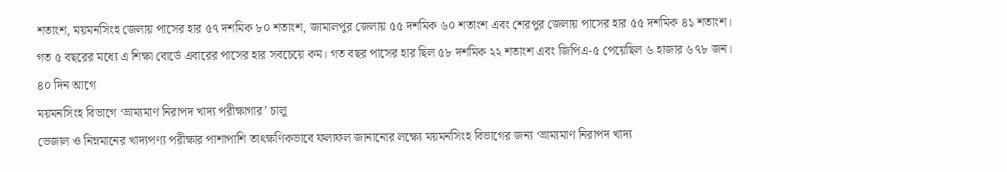শতাংশ, ময়মনসিংহ জেলায় পাসের হার ৫৭ দশমিক ৮০ শতাংশ, জামালপুর জেলায় ৫৫ দশমিক ৬০ শতাংশ এবং শেরপুর জেলায় পাসের হার ৫৫ দশমিক ৪১ শতাংশ।
গত ৫ বছরের মধ্যে এ শিক্ষা বোর্ডে এবারের পাসের হার সবচেয়ে কম। গত বছর পাসের হার ছিল ৫৮ দশমিক ২২ শতাংশ এবং জিপিএ-৫ পেয়েছিল ৬ হাজার ৬৭৮ জন।
৪০ দিন আগে
ময়মনসিংহ বিভাগে ‘ভ্রাম্যমাণ নিরাপদ খাদ্য পরীক্ষাগার’ চালু
ভেজাল ও নিম্নমানের খাদ্যপণ্য পরীক্ষার পাশাপাশি তাৎক্ষণিকভাবে ফলাফল জানানোর লক্ষ্যে ময়মনসিংহ বিভাগের জন্য ‘ভ্রাম্যমাণ নিরাপদ খাদ্য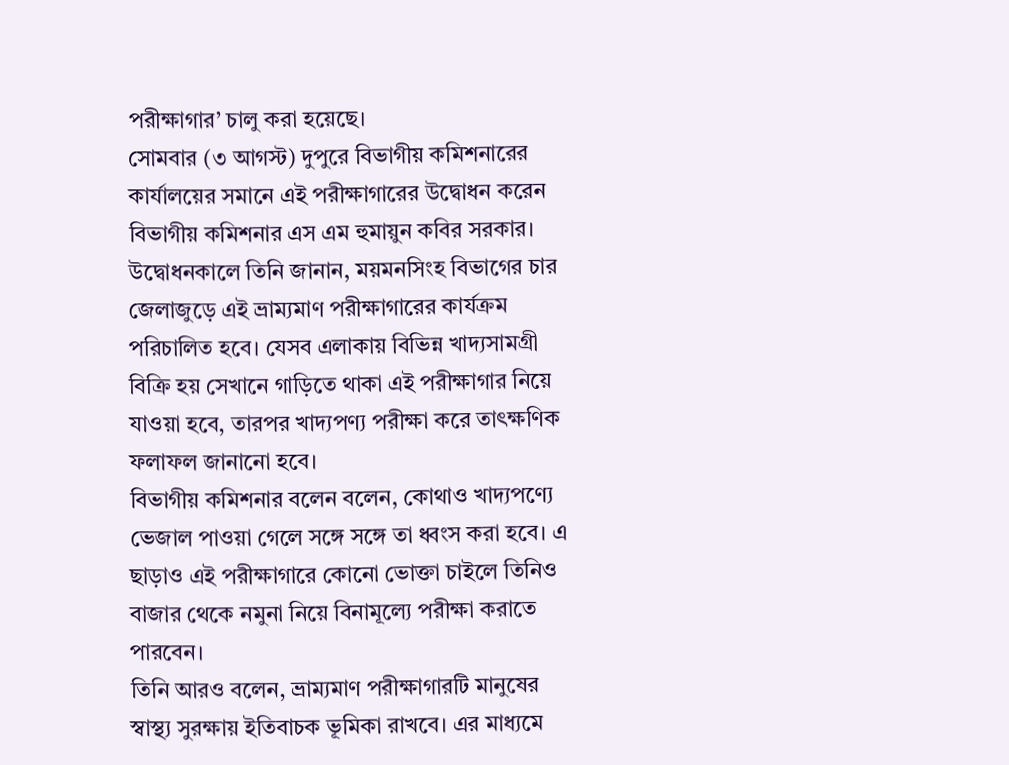পরীক্ষাগার’ চালু করা হয়েছে।
সোমবার (৩ আগস্ট) দুপুরে বিভাগীয় কমিশনারের কার্যালয়ের সমানে এই পরীক্ষাগারের উদ্বোধন করেন বিভাগীয় কমিশনার এস এম হুমায়ুন কবির সরকার।
উদ্বোধনকালে তিনি জানান, ময়মনসিংহ বিভাগের চার জেলাজুড়ে এই ভ্রাম্যমাণ পরীক্ষাগারের কার্যক্রম পরিচালিত হবে। যেসব এলাকায় বিভিন্ন খাদ্যসামগ্রী বিক্রি হয় সেখানে গাড়িতে থাকা এই পরীক্ষাগার নিয়ে যাওয়া হবে, তারপর খাদ্যপণ্য পরীক্ষা করে তাৎক্ষণিক ফলাফল জানানো হবে।
বিভাগীয় কমিশনার বলেন বলেন, কোথাও খাদ্যপণ্যে ভেজাল পাওয়া গেলে সঙ্গে সঙ্গে তা ধ্বংস করা হবে। এ ছাড়াও এই পরীক্ষাগারে কোনো ভোক্তা চাইলে তিনিও বাজার থেকে নমুনা নিয়ে বিনামূল্যে পরীক্ষা করাতে পারবেন।
তিনি আরও বলেন, ভ্রাম্যমাণ পরীক্ষাগারটি মানুষের স্বাস্থ্য সুরক্ষায় ইতিবাচক ভূমিকা রাখবে। এর মাধ্যমে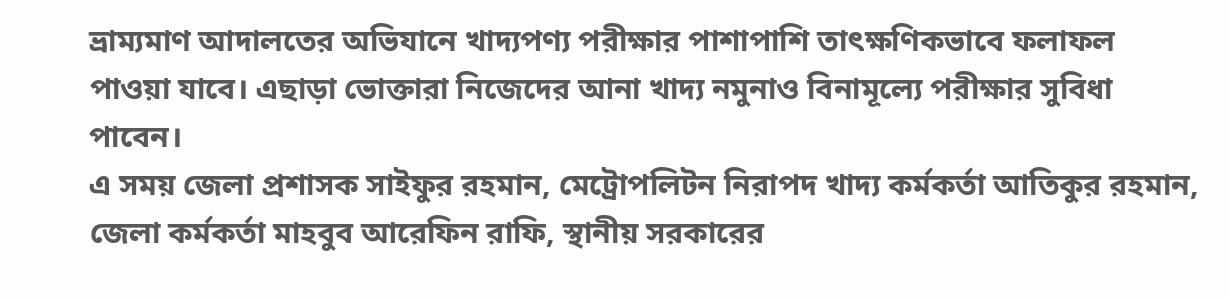ভ্রাম্যমাণ আদালতের অভিযানে খাদ্যপণ্য পরীক্ষার পাশাপাশি তাৎক্ষণিকভাবে ফলাফল পাওয়া যাবে। এছাড়া ভোক্তারা নিজেদের আনা খাদ্য নমুনাও বিনামূল্যে পরীক্ষার সুবিধা পাবেন।
এ সময় জেলা প্রশাসক সাইফুর রহমান, মেট্রোপলিটন নিরাপদ খাদ্য কর্মকর্তা আতিকুর রহমান, জেলা কর্মকর্তা মাহবুব আরেফিন রাফি, স্থানীয় সরকারের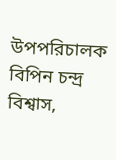উপপরিচালক বিপিন চন্দ্র বিশ্বাস,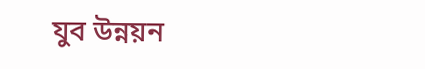যুব উন্নয়ন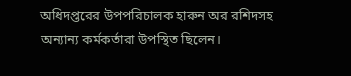অধিদপ্তরের উপপরিচালক হারুন অর রশিদসহ অন্যান্য কর্মকর্তারা উপস্থিত ছিলেন।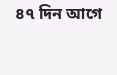৪৭ দিন আগে